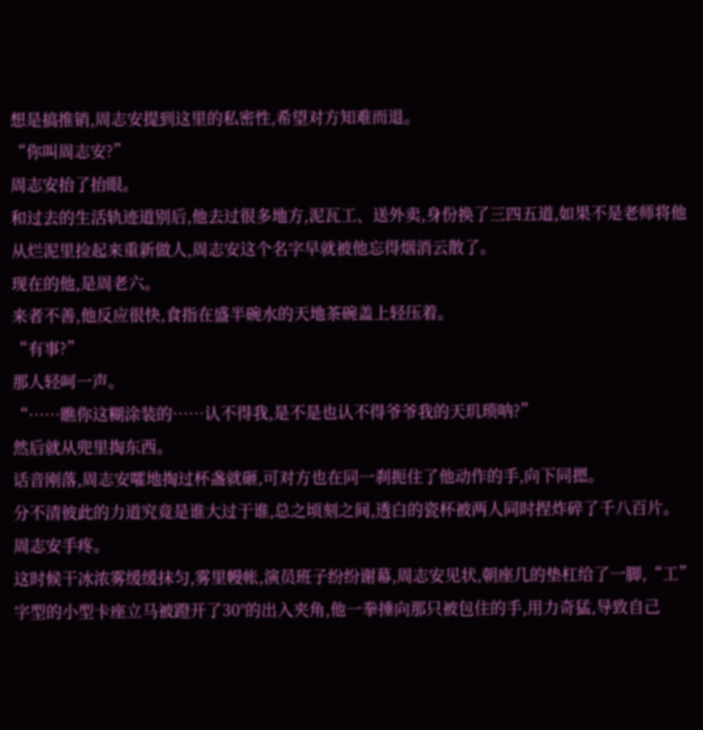想是搞推销,周志安提到这里的私密性,希望对方知难而退。
“你叫周志安?”
周志安抬了抬眼。
和过去的生活轨迹道别后,他去过很多地方,泥瓦工、送外卖,身份换了三四五道,如果不是老师将他从烂泥里捡起来重新做人,周志安这个名字早就被他忘得烟消云散了。
现在的他,是周老六。
来者不善,他反应很快,食指在盛半碗水的天地茶碗盖上轻压着。
“有事?”
那人轻呵一声。
“……瞧你这糊涂装的……认不得我,是不是也认不得爷爷我的天玑琐呐?”
然后就从兜里掏东西。
话音刚落,周志安嚯地掏过杯盏就砸,可对方也在同一刹扼住了他动作的手,向下同摁。
分不清彼此的力道究竟是谁大过于谁,总之顷刻之间,透白的瓷杯被两人同时捏炸碎了千八百片。
周志安手疼。
这时候干冰浓雾缓缓抹匀,雾里幔帐,演员班子纷纷谢幕,周志安见状,朝座几的垫杠给了一脚,“工”字型的小型卡座立马被蹬开了30°的出入夹角,他一拳捶向那只被包住的手,用力奇猛,导致自己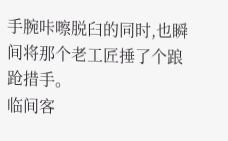手腕咔嚓脱臼的同时,也瞬间将那个老工匠捶了个踉跄措手。
临间客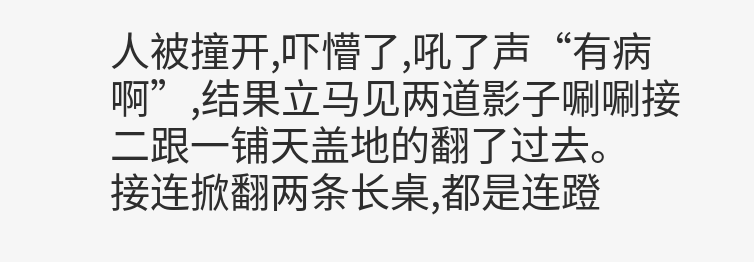人被撞开,吓懵了,吼了声“有病啊”,结果立马见两道影子唰唰接二跟一铺天盖地的翻了过去。
接连掀翻两条长桌,都是连蹬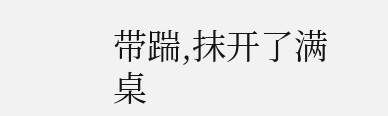带踹,抹开了满桌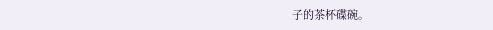子的茶杯碟碗。